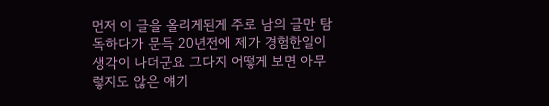먼저 이 글을 올리게된게 주로 남의 글만 탐독하다가 문득 20년전에 제가 경험한일이 생각이 나더군요 그다지 어떻게 보면 아무렇지도 않은 얘기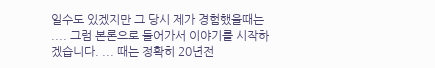일수도 있겠지만 그 당시 제가 경험했을때는 .... 그럼 본론으로 들어가서 이야기를 시작하겠습니다. ... 때는 정확히 20년전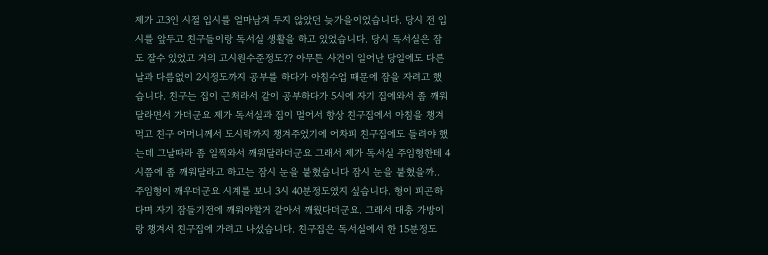제가 고3인 시절 입시를 얼마남겨 두지 않았던 늦가을이었습니다. 당시 전 입시를 앞두고 친구들이랑 독서실 생활을 하고 있었습니다. 당시 독서실은 잠도 잘수 있었고 거의 고시원수준정도?? 아무튼 사건이 일어난 당일에도 다른날과 다름없이 2시정도까지 공부를 하다가 아침수업 때문에 잠을 자려고 했습니다. 친구는 집이 근처라서 같이 공부하다가 5시에 자기 집에와서 좀 깨워달라면서 가더군요 제가 독서실과 집이 멀어서 항상 친구집에서 아침을 챙겨먹고 친구 어머니께서 도시락까지 챙겨주었기에 어차피 친구집에도 들려야 했는데 그날따라 좀 일찍와서 깨워달라더군요 그래서 제가 독서실 주임형한테 4시쯤에 좀 깨워달라고 하고는 잠시 눈을 붙혔습니다 잠시 눈을 붙혔을까.. 주임형이 깨우더군요 시계를 보니 3시 40분정도였지 싶습니다. 형이 피곤하다며 자기 잠들기전에 깨워야할거 같아서 깨웠다더군요. 그래서 대충 가방이랑 챙겨서 친구집에 가려고 나섰습니다. 친구집은 독서실에서 한 15분정도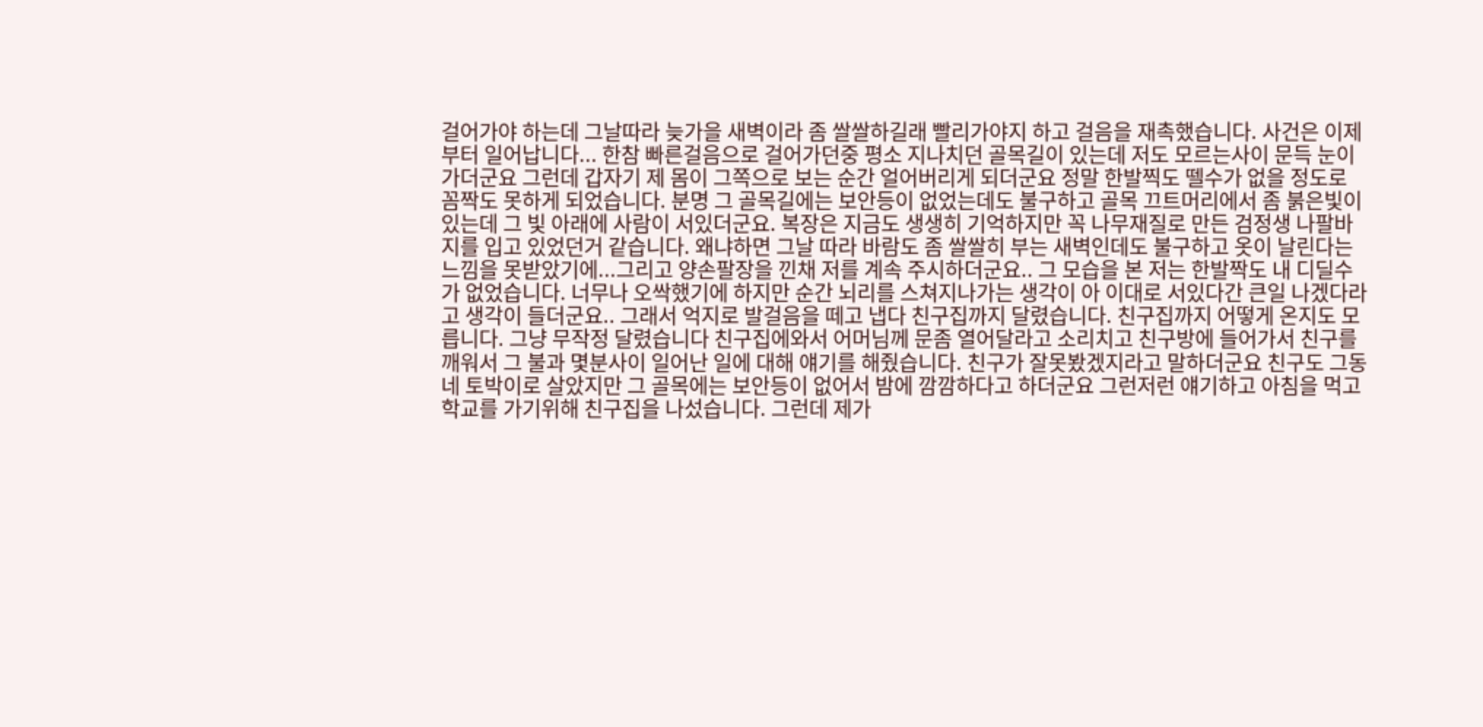걸어가야 하는데 그날따라 늦가을 새벽이라 좀 쌀쌀하길래 빨리가야지 하고 걸음을 재촉했습니다. 사건은 이제부터 일어납니다... 한참 빠른걸음으로 걸어가던중 평소 지나치던 골목길이 있는데 저도 모르는사이 문득 눈이 가더군요 그런데 갑자기 제 몸이 그쪽으로 보는 순간 얼어버리게 되더군요 정말 한발찍도 뗄수가 없을 정도로 꼼짝도 못하게 되었습니다. 분명 그 골목길에는 보안등이 없었는데도 불구하고 골목 끄트머리에서 좀 붉은빛이 있는데 그 빛 아래에 사람이 서있더군요. 복장은 지금도 생생히 기억하지만 꼭 나무재질로 만든 검정생 나팔바지를 입고 있었던거 같습니다. 왜냐하면 그날 따라 바람도 좀 쌀쌀히 부는 새벽인데도 불구하고 옷이 날린다는 느낌을 못받았기에...그리고 양손팔장을 낀채 저를 계속 주시하더군요.. 그 모습을 본 저는 한발짝도 내 디딜수가 없었습니다. 너무나 오싹했기에 하지만 순간 뇌리를 스쳐지나가는 생각이 아 이대로 서있다간 큰일 나겠다라고 생각이 들더군요.. 그래서 억지로 발걸음을 떼고 냅다 친구집까지 달렸습니다. 친구집까지 어떻게 온지도 모릅니다. 그냥 무작정 달렸습니다 친구집에와서 어머님께 문좀 열어달라고 소리치고 친구방에 들어가서 친구를 깨워서 그 불과 몇분사이 일어난 일에 대해 얘기를 해줬습니다. 친구가 잘못봤겠지라고 말하더군요 친구도 그동네 토박이로 살았지만 그 골목에는 보안등이 없어서 밤에 깜깜하다고 하더군요 그런저런 얘기하고 아침을 먹고 학교를 가기위해 친구집을 나섰습니다. 그런데 제가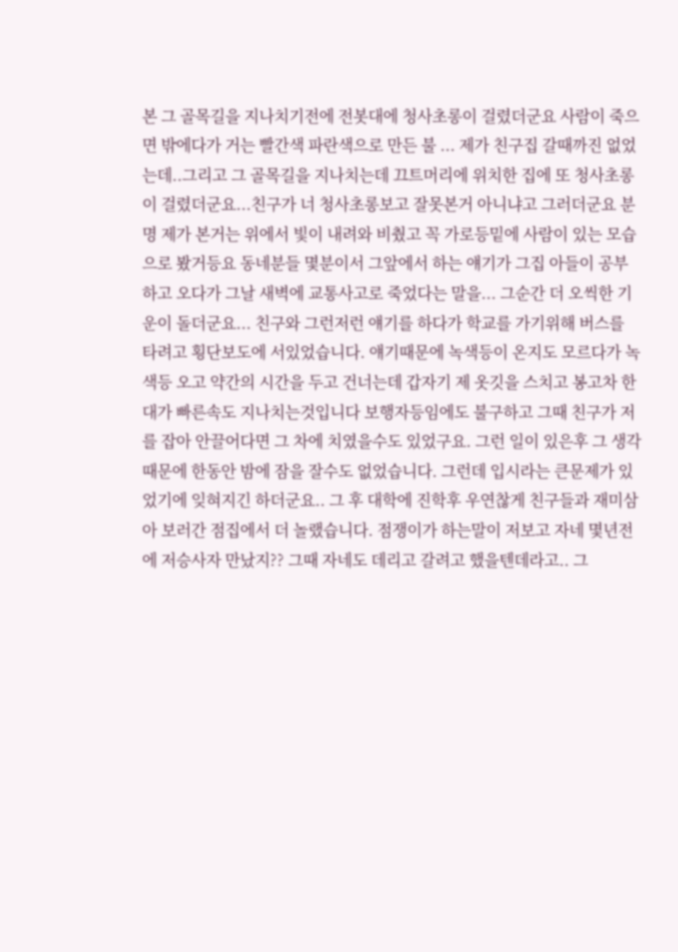본 그 골목길을 지나치기전에 전봇대에 청사초롱이 걸렸더군요 사람이 죽으면 밖에다가 거는 빨간색 파란색으로 만든 불 ... 제가 친구집 갈때까진 없었는데..그리고 그 골목길을 지나치는데 끄트머리에 위치한 집에 또 청사초롱이 걸렸더군요...친구가 너 청사초롱보고 잘못본거 아니냐고 그러더군요 분명 제가 본거는 위에서 빛이 내려와 비췄고 꼭 가로등밑에 사람이 있는 모습으로 봤거등요 동네분들 몇분이서 그앞에서 하는 얘기가 그집 아들이 공부하고 오다가 그날 새벽에 교통사고로 죽었다는 말을... 그순간 더 오씩한 기운이 돌더군요... 친구와 그런저런 얘기를 하다가 학교를 가기위해 버스를 타려고 횡단보도에 서있었습니다. 얘기때문에 녹색등이 온지도 모르다가 녹색등 오고 약간의 시간을 두고 건너는데 갑자기 제 옷깃을 스치고 봉고차 한대가 빠른속도 지나치는것입니다 보행자등임에도 불구하고 그때 친구가 저를 잡아 안끌어다면 그 차에 치였을수도 있었구요. 그런 일이 있은후 그 생각때문에 한동안 밤에 잠을 잘수도 없었습니다. 그런데 입시라는 큰문제가 있었기에 잊혀지긴 하더군요.. 그 후 대학에 진학후 우연찮게 친구들과 재미삼아 보러간 점집에서 더 놀랬습니다. 점쟁이가 하는말이 저보고 자네 몇년전에 저승사자 만났지?? 그때 자네도 데리고 갈려고 했을텐데라고.. 그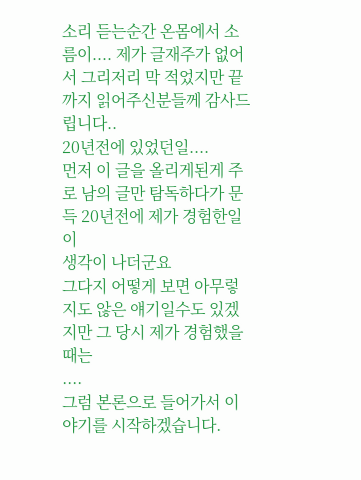소리 듣는순간 온몸에서 소름이.... 제가 글재주가 없어서 그리저리 막 적었지만 끝까지 읽어주신분들께 감사드립니다..
20년전에 있었던일....
먼저 이 글을 올리게된게 주로 남의 글만 탐독하다가 문득 20년전에 제가 경험한일이
생각이 나더군요
그다지 어떻게 보면 아무렇지도 않은 얘기일수도 있겠지만 그 당시 제가 경험했을때는
....
그럼 본론으로 들어가서 이야기를 시작하겠습니다.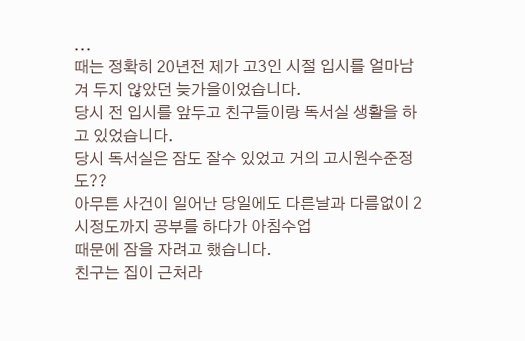...
때는 정확히 20년전 제가 고3인 시절 입시를 얼마남겨 두지 않았던 늦가을이었습니다.
당시 전 입시를 앞두고 친구들이랑 독서실 생활을 하고 있었습니다.
당시 독서실은 잠도 잘수 있었고 거의 고시원수준정도??
아무튼 사건이 일어난 당일에도 다른날과 다름없이 2시정도까지 공부를 하다가 아침수업
때문에 잠을 자려고 했습니다.
친구는 집이 근처라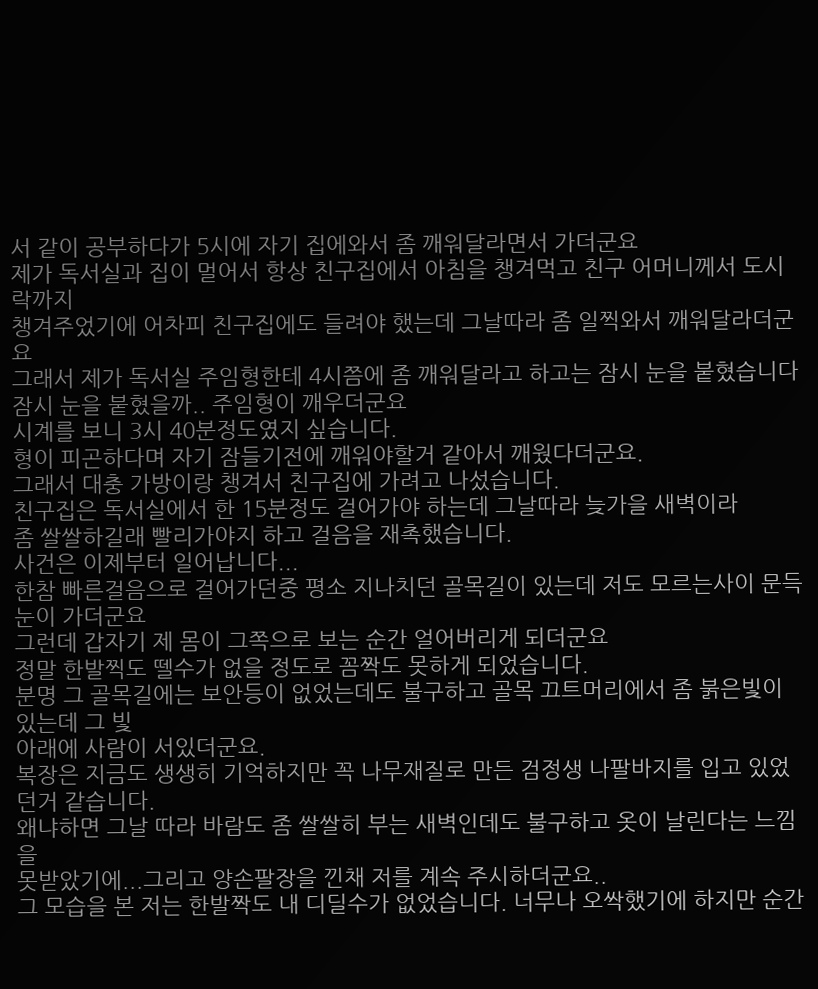서 같이 공부하다가 5시에 자기 집에와서 좀 깨워달라면서 가더군요
제가 독서실과 집이 멀어서 항상 친구집에서 아침을 챙겨먹고 친구 어머니께서 도시락까지
챙겨주었기에 어차피 친구집에도 들려야 했는데 그날따라 좀 일찍와서 깨워달라더군요
그래서 제가 독서실 주임형한테 4시쯤에 좀 깨워달라고 하고는 잠시 눈을 붙혔습니다
잠시 눈을 붙혔을까.. 주임형이 깨우더군요
시계를 보니 3시 40분정도였지 싶습니다.
형이 피곤하다며 자기 잠들기전에 깨워야할거 같아서 깨웠다더군요.
그래서 대충 가방이랑 챙겨서 친구집에 가려고 나섰습니다.
친구집은 독서실에서 한 15분정도 걸어가야 하는데 그날따라 늦가을 새벽이라
좀 쌀쌀하길래 빨리가야지 하고 걸음을 재촉했습니다.
사건은 이제부터 일어납니다...
한참 빠른걸음으로 걸어가던중 평소 지나치던 골목길이 있는데 저도 모르는사이 문득 눈이 가더군요
그런데 갑자기 제 몸이 그쪽으로 보는 순간 얼어버리게 되더군요
정말 한발찍도 뗄수가 없을 정도로 꼼짝도 못하게 되었습니다.
분명 그 골목길에는 보안등이 없었는데도 불구하고 골목 끄트머리에서 좀 붉은빛이 있는데 그 빛
아래에 사람이 서있더군요.
복장은 지금도 생생히 기억하지만 꼭 나무재질로 만든 검정생 나팔바지를 입고 있었던거 같습니다.
왜냐하면 그날 따라 바람도 좀 쌀쌀히 부는 새벽인데도 불구하고 옷이 날린다는 느낌을
못받았기에...그리고 양손팔장을 낀채 저를 계속 주시하더군요..
그 모습을 본 저는 한발짝도 내 디딜수가 없었습니다. 너무나 오싹했기에 하지만 순간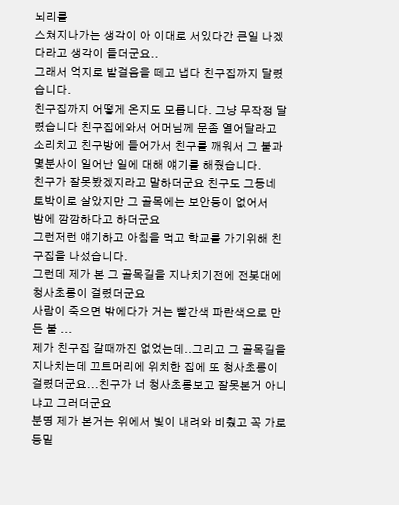뇌리를
스쳐지나가는 생각이 아 이대로 서있다간 큰일 나겠다라고 생각이 들더군요..
그래서 억지로 발걸음을 떼고 냅다 친구집까지 달렸습니다.
친구집까지 어떻게 온지도 모릅니다. 그냥 무작정 달렸습니다 친구집에와서 어머님께 문좀 열어달라고
소리치고 친구방에 들어가서 친구를 깨워서 그 불과 몇분사이 일어난 일에 대해 얘기를 해줬습니다.
친구가 잘못봤겠지라고 말하더군요 친구도 그동네 토박이로 살았지만 그 골목에는 보안등이 없어서
밤에 깜깜하다고 하더군요
그런저런 얘기하고 아침을 먹고 학교를 가기위해 친구집을 나섰습니다.
그런데 제가 본 그 골목길을 지나치기전에 전봇대에 청사초롱이 걸렸더군요
사람이 죽으면 밖에다가 거는 빨간색 파란색으로 만든 불 ...
제가 친구집 갈때까진 없었는데..그리고 그 골목길을 지나치는데 끄트머리에 위치한 집에 또 청사초롱이 걸렸더군요...친구가 너 청사초롱보고 잘못본거 아니냐고 그러더군요
분명 제가 본거는 위에서 빛이 내려와 비췄고 꼭 가로등밑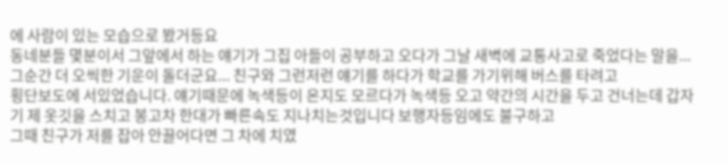에 사람이 있는 모습으로 봤거등요
동네분들 몇분이서 그앞에서 하는 얘기가 그집 아들이 공부하고 오다가 그날 새벽에 교통사고로 죽었다는 말을...
그순간 더 오씩한 기운이 돌더군요... 친구와 그런저런 얘기를 하다가 학교를 가기위해 버스를 타려고
횡단보도에 서있었습니다. 얘기때문에 녹색등이 온지도 모르다가 녹색등 오고 약간의 시간을 두고 건너는데 갑자기 제 옷깃을 스치고 봉고차 한대가 빠른속도 지나치는것입니다 보행자등임에도 불구하고
그때 친구가 저를 잡아 안끌어다면 그 차에 치였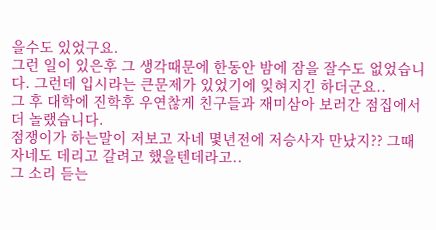을수도 있었구요.
그런 일이 있은후 그 생각때문에 한동안 밤에 잠을 잘수도 없었습니다. 그런데 입시라는 큰문제가 있었기에 잊혀지긴 하더군요..
그 후 대학에 진학후 우연찮게 친구들과 재미삼아 보러간 점집에서 더 놀랬습니다.
점쟁이가 하는말이 저보고 자네 몇년전에 저승사자 만났지?? 그때 자네도 데리고 갈려고 했을텐데라고..
그 소리 듣는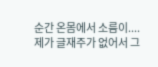순간 온몸에서 소름이....
제가 글재주가 없어서 그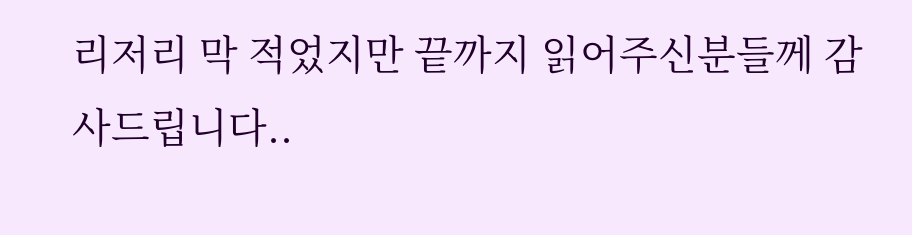리저리 막 적었지만 끝까지 읽어주신분들께 감사드립니다..